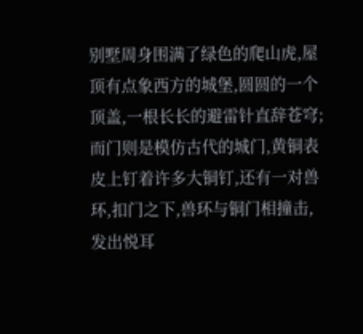别墅周身围满了绿色的爬山虎,屋顶有点象西方的城堡,圆圆的一个顶盖,一根长长的避雷针直辞苍穹;而门则是模仿古代的城门,黄铜表皮上钉着许多大铜钉,还有一对兽环,扣门之下,兽环与铜门相撞击,发出悦耳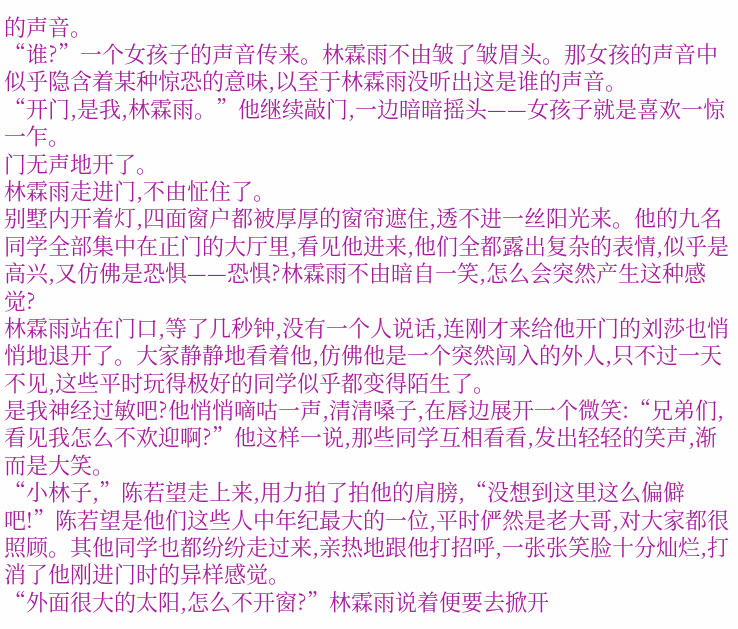的声音。
“谁?”一个女孩子的声音传来。林霖雨不由皱了皱眉头。那女孩的声音中似乎隐含着某种惊恐的意味,以至于林霖雨没听出这是谁的声音。
“开门,是我,林霖雨。”他继续敲门,一边暗暗摇头——女孩子就是喜欢一惊一乍。
门无声地开了。
林霖雨走进门,不由怔住了。
别墅内开着灯,四面窗户都被厚厚的窗帘遮住,透不进一丝阳光来。他的九名同学全部集中在正门的大厅里,看见他进来,他们全都露出复杂的表情,似乎是高兴,又仿佛是恐惧——恐惧?林霖雨不由暗自一笑,怎么会突然产生这种感觉?
林霖雨站在门口,等了几秒钟,没有一个人说话,连刚才来给他开门的刘莎也悄悄地退开了。大家静静地看着他,仿佛他是一个突然闯入的外人,只不过一天不见,这些平时玩得极好的同学似乎都变得陌生了。
是我神经过敏吧?他悄悄嘀咕一声,清清嗓子,在唇边展开一个微笑:“兄弟们,看见我怎么不欢迎啊?”他这样一说,那些同学互相看看,发出轻轻的笑声,渐而是大笑。
“小林子,”陈若望走上来,用力拍了拍他的肩膀,“没想到这里这么偏僻吧!”陈若望是他们这些人中年纪最大的一位,平时俨然是老大哥,对大家都很照顾。其他同学也都纷纷走过来,亲热地跟他打招呼,一张张笑脸十分灿烂,打消了他刚进门时的异样感觉。
“外面很大的太阳,怎么不开窗?”林霖雨说着便要去掀开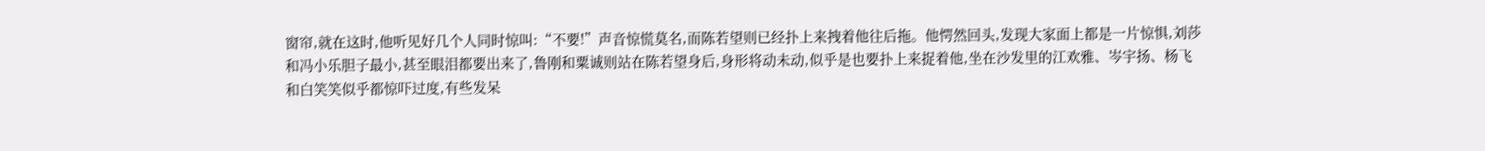窗帘,就在这时,他听见好几个人同时惊叫:“不要!”声音惊慌莫名,而陈若望则已经扑上来拽着他往后拖。他愕然回头,发现大家面上都是一片惊惧,刘莎和冯小乐胆子最小,甚至眼泪都要出来了,鲁刚和粟诚则站在陈若望身后,身形将动未动,似乎是也要扑上来捉着他,坐在沙发里的江欢雅、岑宇扬、杨飞和白笑笑似乎都惊吓过度,有些发呆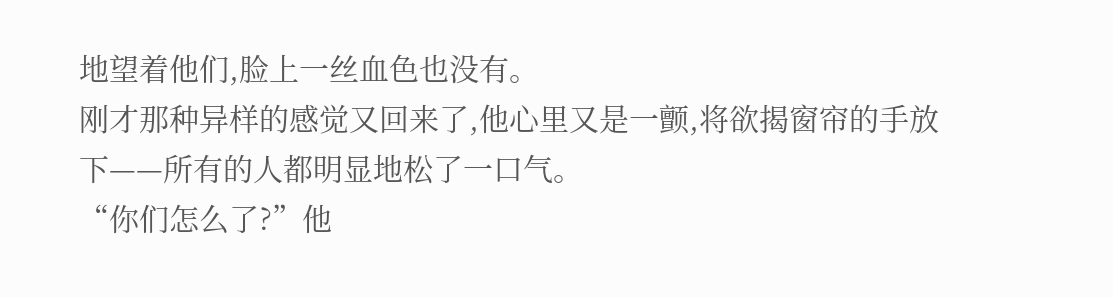地望着他们,脸上一丝血色也没有。
刚才那种异样的感觉又回来了,他心里又是一颤,将欲揭窗帘的手放下——所有的人都明显地松了一口气。
“你们怎么了?”他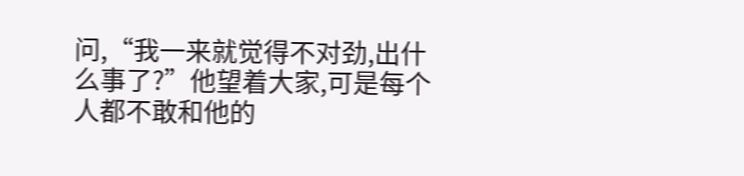问,“我一来就觉得不对劲,出什么事了?”他望着大家,可是每个人都不敢和他的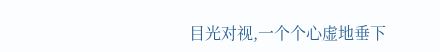目光对视,一个个心虚地垂下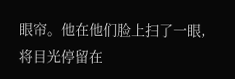眼帘。他在他们脸上扫了一眼,将目光停留在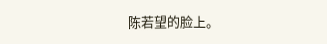陈若望的脸上。